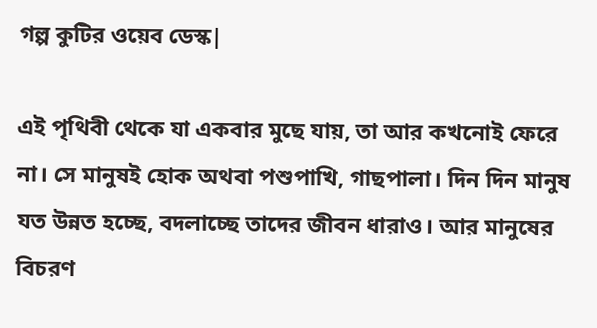গল্প কুটির ওয়েব ডেস্ক|

এই পৃথিবী থেকে যা একবার মুছে যায়, তা আর কখনোই ফেরে না। সে মানুষই হোক অথবা পশুপাখি, গাছপালা। দিন দিন মানুষ যত উন্নত হচ্ছে, বদলাচ্ছে তাদের জীবন ধারাও। আর মানুষের বিচরণ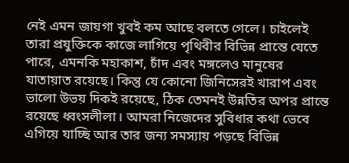নেই এমন জায়গা খুবই কম আছে বলতে গেলে। চাইলেই তারা প্রযুক্তিকে কাজে লাগিয়ে পৃথিবীর বিভিন্ন প্রান্তে যেতে পারে, এমনকি মহাকাশ, চাঁদ এবং মঙ্গলেও মানুষের যাতায়াত রয়েছে। কিন্তু যে কোনো জিনিসেরই খারাপ এবং ভালো উভয় দিকই রয়েছে, ঠিক তেমনই উন্নতির অপর প্রান্তে রয়েছে ধ্বংসলীলা। আমরা নিজেদের সুবিধার কথা ভেবে এগিয়ে যাচ্ছি আর তার জন্য সমস্যায় পড়ছে বিভিন্ন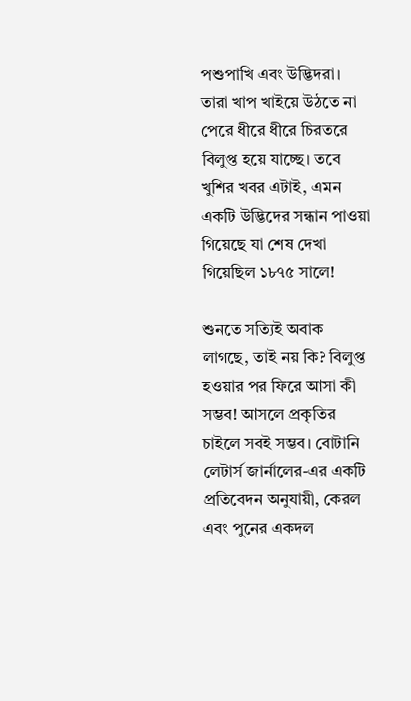পশুপাখি এবং উদ্ভিদরা। তারা খাপ খাইয়ে উঠতে না পেরে ধীরে ধীরে চিরতরে বিলুপ্ত হয়ে যাচ্ছে। তবে খুশির খবর এটাই, এমন একটি উদ্ভিদের সন্ধান পাওয়া গিয়েছে যা শেষ দেখা গিয়েছিল ১৮৭৫ সালে!

শুনতে সত্যিই অবাক লাগছে, তাই নয় কি? বিলুপ্ত হওয়ার পর ফিরে আসা কী সম্ভব! আসলে প্রকৃতির চাইলে সবই সম্ভব। বোটানি লেটার্স জার্নালের-এর একটি প্রতিবেদন অনুযায়ী, কেরল এবং পুনের একদল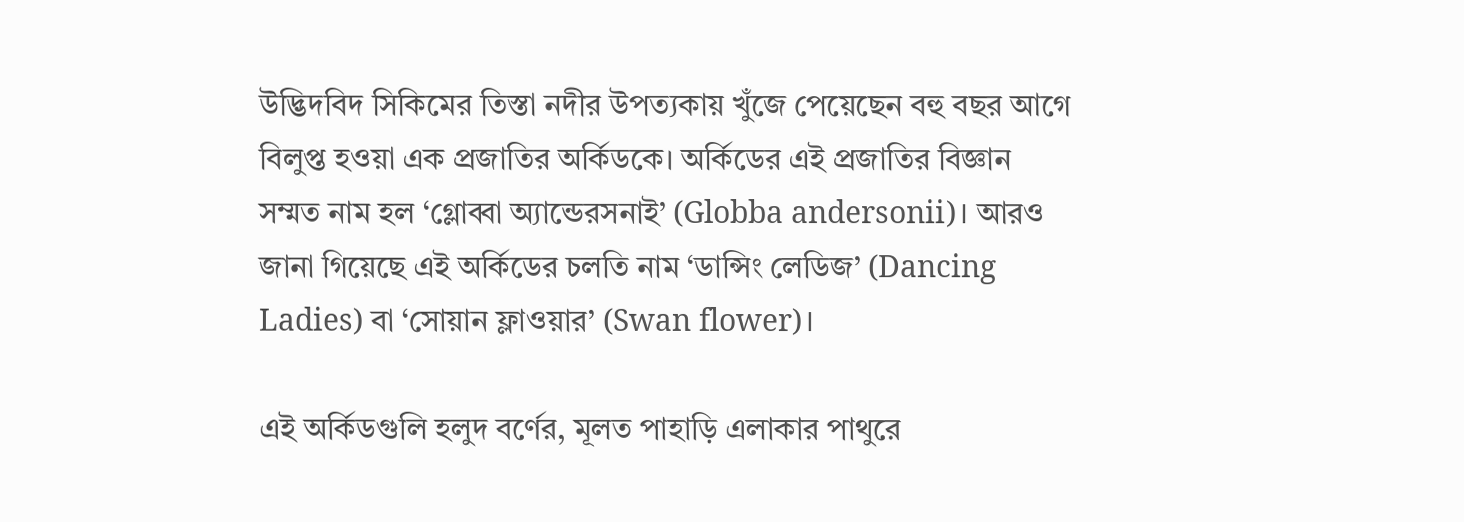উদ্ভিদবিদ সিকিমের তিস্তা নদীর উপত্যকায় খুঁজে পেয়েছেন বহু বছর আগে বিলুপ্ত হওয়া এক প্রজাতির অর্কিডকে। অর্কিডের এই প্রজাতির বিজ্ঞান সম্মত নাম হল ‘গ্লোব্বা অ্যান্ডেরসনাই’ (Globba andersonii)। আরও জানা গিয়েছে এই অর্কিডের চলতি নাম ‘ডান্সিং লেডিজ’ (Dancing Ladies) বা ‘সোয়ান ফ্লাওয়ার’ (Swan flower)।

এই অর্কিডগুলি হলুদ বর্ণের, মূলত পাহাড়ি এলাকার পাথুরে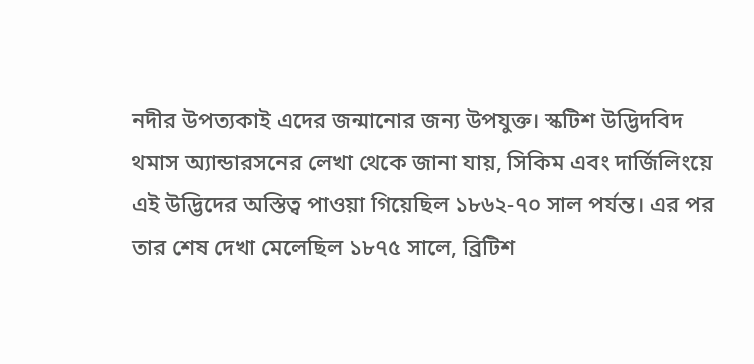নদীর উপত্যকাই এদের জন্মানোর জন্য উপযুক্ত। স্কটিশ উদ্ভিদবিদ থমাস অ্যান্ডারসনের লেখা থেকে জানা যায়, সিকিম এবং দার্জিলিংয়ে এই উদ্ভিদের অস্তিত্ব পাওয়া গিয়েছিল ১৮৬২-৭০ সাল পর্যন্ত। এর পর তার শেষ দেখা মেলেছিল ১৮৭৫ সালে, ব্রিটিশ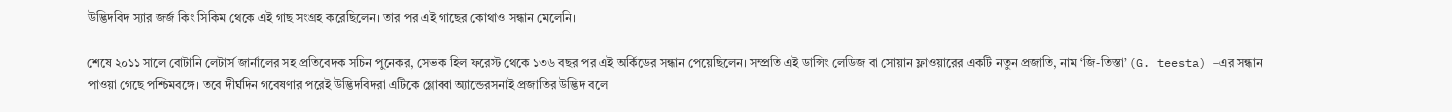উদ্ভিদবিদ স্যার জর্জ কিং সিকিম থেকে এই গাছ সংগ্রহ করেছিলেন। তার পর এই গাছের কোথাও সন্ধান মেলেনি।

শেষে ২০১১ সালে বোটানি লেটার্স জার্নালের সহ প্রতিবেদক সচিন পুনেকর, সেভক হিল ফরেস্ট থেকে ১৩৬ বছর পর এই অর্কিডের সন্ধান পেয়েছিলেন। সম্প্রতি এই ডান্সিং লেডিজ বা সোয়ান ফ্লাওয়ারের একটি নতুন প্রজাতি, নাম ‘জি-তিস্তা’ (G. teesta) –এর সন্ধান পাওয়া গেছে পশ্চিমবঙ্গে। তবে দীর্ঘদিন গবেষণার পরেই উদ্ভিদবিদরা এটিকে গ্লোব্বা অ্যান্ডেরসনাই প্রজাতির উদ্ভিদ বলে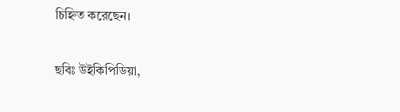চিহ্নিত করেছেন।

ছবিঃ উইকিপিডিয়া,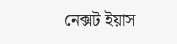নেক্সট ইয়াস